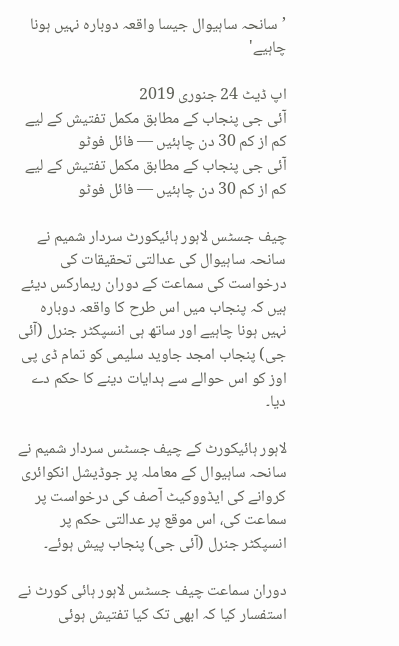’سانحہ ساہیوال جیسا واقعہ دوبارہ نہیں ہونا چاہیے'

اپ ڈیٹ 24 جنوری 2019
آئی جی پنجاب کے مطابق مکمل تفتیش کے لیے کم از کم 30 دن چاہئیں — فائل فوٹو
آئی جی پنجاب کے مطابق مکمل تفتیش کے لیے کم از کم 30 دن چاہئیں — فائل فوٹو

چیف جسٹس لاہور ہائیکورٹ سردار شمیم نے سانحہ ساہیوال کی عدالتی تحقیقات کی درخواست کی سماعت کے دوران ریمارکس دیئے ہیں کہ پنجاب میں اس طرح کا واقعہ دوبارہ نہیں ہونا چاہیے اور ساتھ ہی انسپکٹر جنرل (آئی جی) پنجاب امجد جاوید سلیمی کو تمام ڈی پی اوز کو اس حوالے سے ہدایات دینے کا حکم دے دیا۔

لاہور ہائیکورٹ کے چیف جسٹس سردار شمیم نے سانحہ ساہیوال کے معاملہ پر جوڈیشل انکوائری کروانے کی ایڈووکیٹ آصف کی درخواست پر سماعت کی، اس موقع پر عدالتی حکم پر انسپکٹر جنرل (آئی جی) پنجاب پیش ہوئے۔

دوران سماعت چیف جسٹس لاہور ہائی کورٹ نے استفسار کیا کہ ابھی تک کیا تفتیش ہوئی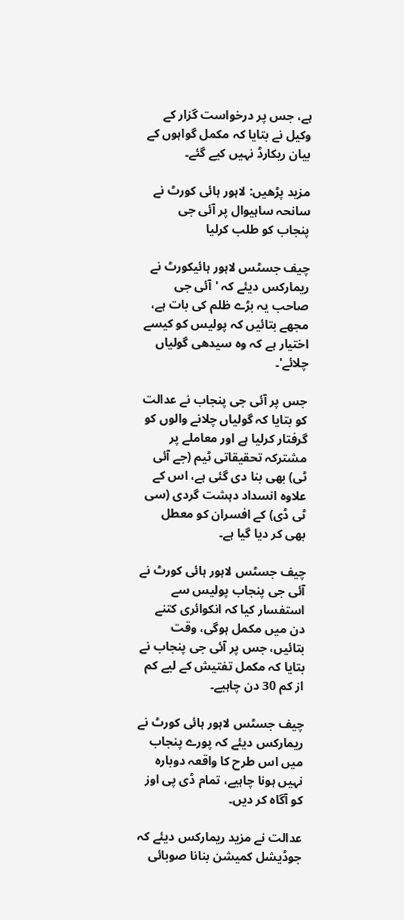ہے، جس پر درخواست گزار کے وکیل نے بتایا کہ مکمل گواہوں کے بیان ریکارڈ نہیں کیے گئے۔

مزید پڑھیں: لاہور ہائی کورٹ نے سانحہ ساہیوال پر آئی جی پنجاب کو طلب کرلیا

چیف جسٹس لاہور ہائیکورٹ نے ریمارکس دیئے کہ 'آئی جی صاحب یہ بڑے ظلم کی بات ہے، مجھے بتائیں کہ پولیس کو کیسے اختیار ہے کہ وہ سیدھی گولیاں چلائے'۔

جس پر آئی جی پنجاب نے عدالت کو بتایا کہ گولیاں چلانے والوں کو گرفتار کرلیا ہے اور معاملے پر مشترکہ تحقیقاتی ٹیم (جے آئی ٹی) بھی بنا دی گئی ہے، اس کے علاوہ انسداد دہشت گردی (سی ٹی ڈی) کے افسران کو معطل بھی کر دیا گیا ہے۔

چیف جسٹس لاہور ہائی کورٹ نے آئی جی پنجاب پولیس سے استفسار کیا کہ انکوائری کتنے دن میں مکمل ہوگی، وقت بتائیں، جس پر آئی جی پنجاب نے بتایا کہ مکمل تفتیش کے لیے کم از کم 30 دن چاہیے۔

چیف جسٹس لاہور ہائی کورٹ نے ریمارکس دیئے کہ پورے پنجاب میں اس طرح کا واقعہ دوبارہ نہیں ہونا چاہیے، تمام ڈی پی اوز کو آگاہ کر دیں۔

عدالت نے مزید ریمارکس دیئے کہ جوڈیشل کمیشن بنانا صوبائی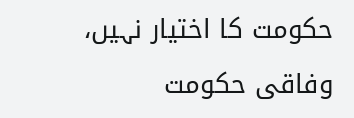حکومت کا اختیار نہیں، وفاقی حکومت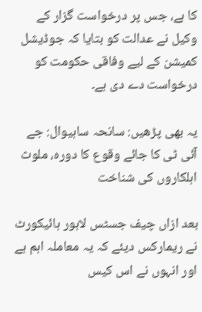کا ہے، جس پر درخواست گزار کے وکیل نے عدالت کو بتایا کہ جوڈیشل کمیشن کے لیے وفاقی حکومت کو درخواست دے دی ہے۔

یہ بھی پڑھیں: سانحہ ساہیوال: جے آئی ٹی کا جائے وقوع کا دورہ، ملوث اہلکاروں کی شناخت

بعد ازاں چیف جسٹس لاہور ہائیکورٹ نے ریمارکس دیئے کہ یہ معاملہ اہم ہے اور انہوں نے اس کیس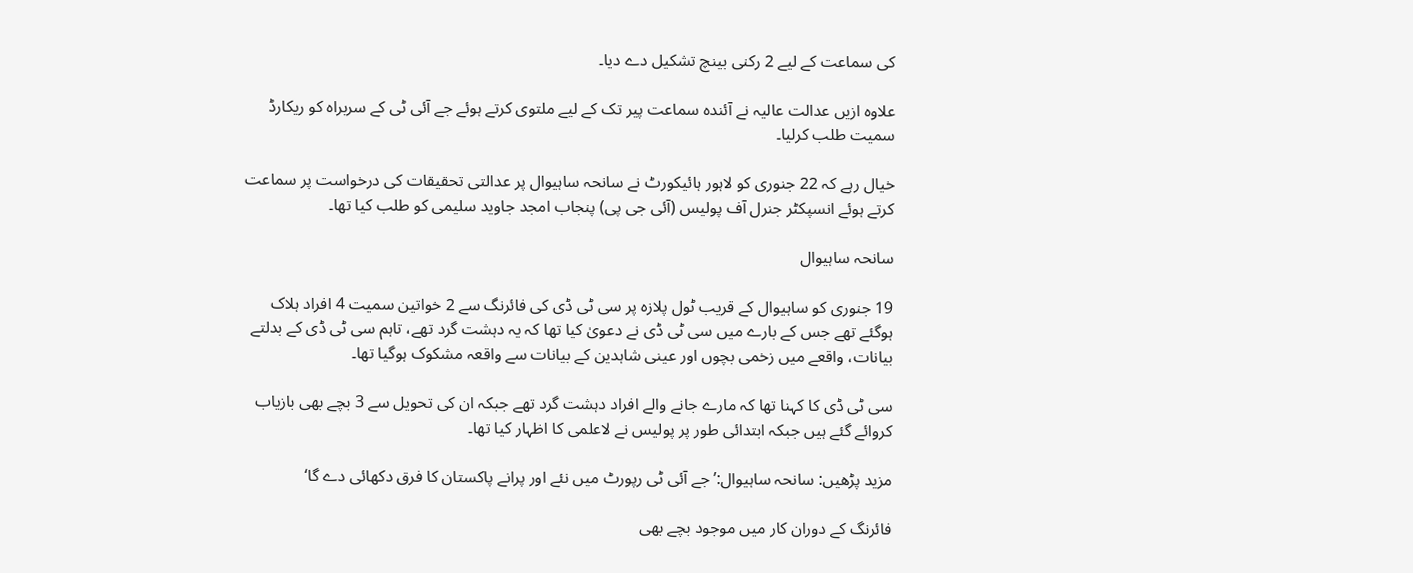کی سماعت کے لیے 2 رکنی بینچ تشکیل دے دیا۔

علاوہ ازیں عدالت عالیہ نے آئندہ سماعت پیر تک کے لیے ملتوی کرتے ہوئے جے آئی ٹی کے سربراہ کو ریکارڈ سمیت طلب کرلیا۔

خیال رہے کہ 22 جنوری کو لاہور ہائیکورٹ نے سانحہ ساہیوال پر عدالتی تحقیقات کی درخواست پر سماعت کرتے ہوئے انسپکٹر جنرل آف پولیس (آئی جی پی) پنجاب امجد جاوید سلیمی کو طلب کیا تھا۔

سانحہ ساہیوال

19 جنوری کو ساہیوال کے قریب ٹول پلازہ پر سی ٹی ڈی کی فائرنگ سے 2 خواتین سمیت 4 افراد ہلاک ہوگئے تھے جس کے بارے میں سی ٹی ڈی نے دعویٰ کیا تھا کہ یہ دہشت گرد تھے، تاہم سی ٹی ڈی کے بدلتے بیانات، واقعے میں زخمی بچوں اور عینی شاہدین کے بیانات سے واقعہ مشکوک ہوگیا تھا۔

سی ٹی ڈی کا کہنا تھا کہ مارے جانے والے افراد دہشت گرد تھے جبکہ ان کی تحویل سے 3 بچے بھی بازیاب کروائے گئے ہیں جبکہ ابتدائی طور پر پولیس نے لاعلمی کا اظہار کیا تھا۔

مزید پڑھیں: سانحہ ساہیوال:’جے آئی ٹی رپورٹ میں نئے اور پرانے پاکستان کا فرق دکھائی دے گا‘

فائرنگ کے دوران کار میں موجود بچے بھی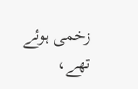زخمی ہوئے تھے،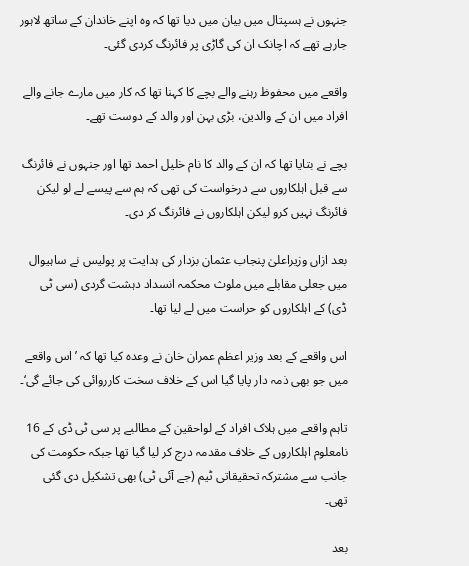جنہوں نے ہسپتال میں بیان میں دیا تھا کہ وہ اپنے خاندان کے ساتھ لاہور جارہے تھے کہ اچانک ان کی گاڑی پر فائرنگ کردی گئی۔

واقعے میں محفوظ رہنے والے بچے کا کہنا تھا کہ کار میں مارے جانے والے افراد میں ان کے والدین، بڑی بہن اور والد کے دوست تھے۔

بچے نے بتایا تھا کہ ان کے والد کا نام خلیل احمد تھا اور جنہوں نے فائرنگ سے قبل اہلکاروں سے درخواست کی تھی کہ ہم سے پیسے لے لو لیکن فائرنگ نہیں کرو لیکن اہلکاروں نے فائرنگ کر دی۔

بعد ازاں وزیراعلیٰ پنجاب عثمان بزدار کی ہدایت پر پولیس نے ساہیوال میں جعلی مقابلے میں ملوث محکمہ انسداد دہشت گردی (سی ٹی ڈی) کے اہلکاروں کو حراست میں لے لیا تھا۔

اس واقعے کے بعد وزیر اعظم عمران خان نے وعدہ کیا تھا کہ ’اس واقعے میں جو بھی ذمہ دار پایا گیا اس کے خلاف سخت کارروائی کی جائے گی‘۔

تاہم واقعے میں ہلاک افراد کے لواحقین کے مطالبے پر سی ٹی ڈی کے 16 نامعلوم اہلکاروں کے خلاف مقدمہ درج کر لیا گیا تھا جبکہ حکومت کی جانب سے مشترکہ تحقیقاتی ٹیم (جے آئی ٹی) بھی تشکیل دی گئی تھی۔

بعد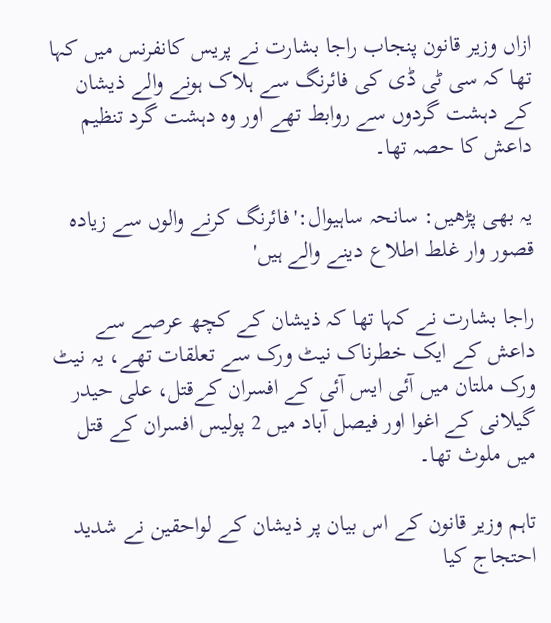ازاں وزیر قانون پنجاب راجا بشارت نے پریس کانفرنس میں کہا تھا کہ سی ٹی ڈی کی فائرنگ سے ہلاک ہونے والے ذیشان کے دہشت گردوں سے روابط تھے اور وہ دہشت گرد تنظیم داعش کا حصہ تھا۔

یہ بھی پڑھیں: سانحہ ساہیوال:'فائرنگ کرنے والوں سے زیادہ قصور وار غلط اطلاع دینے والے ہیں'

راجا بشارت نے کہا تھا کہ ذیشان کے کچھ عرصے سے داعش کے ایک خطرناک نیٹ ورک سے تعلقات تھے، یہ نیٹ ورک ملتان میں آئی ایس آئی کے افسران کےقتل، علی حیدر گیلانی کے اغوا اور فیصل آباد میں 2 پولیس افسران کے قتل میں ملوث تھا۔

تاہم وزیر قانون کے اس بیان پر ذیشان کے لواحقین نے شدید احتجاج کیا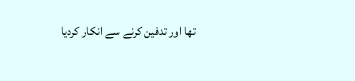تھا اور تدفین کرنے سے انکار کردیا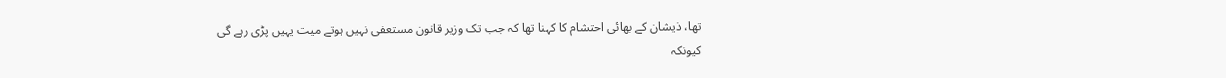تھا، ذیشان کے بھائی احتشام کا کہنا تھا کہ جب تک وزیر قانون مستعفی نہیں ہوتے میت یہیں پڑی رہے گی کیونکہ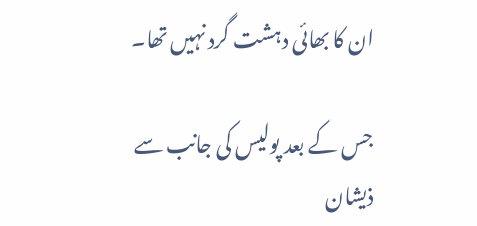ان کا بھائی دہشت گرد نہیں تھا۔

جس کے بعد پولیس کی جانب سے ذیشان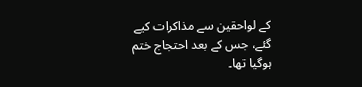کے لواحقین سے مذاکرات کیے گئے، جس کے بعد احتجاج ختم ہوگیا تھا۔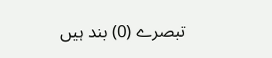تبصرے (0) بند ہیں